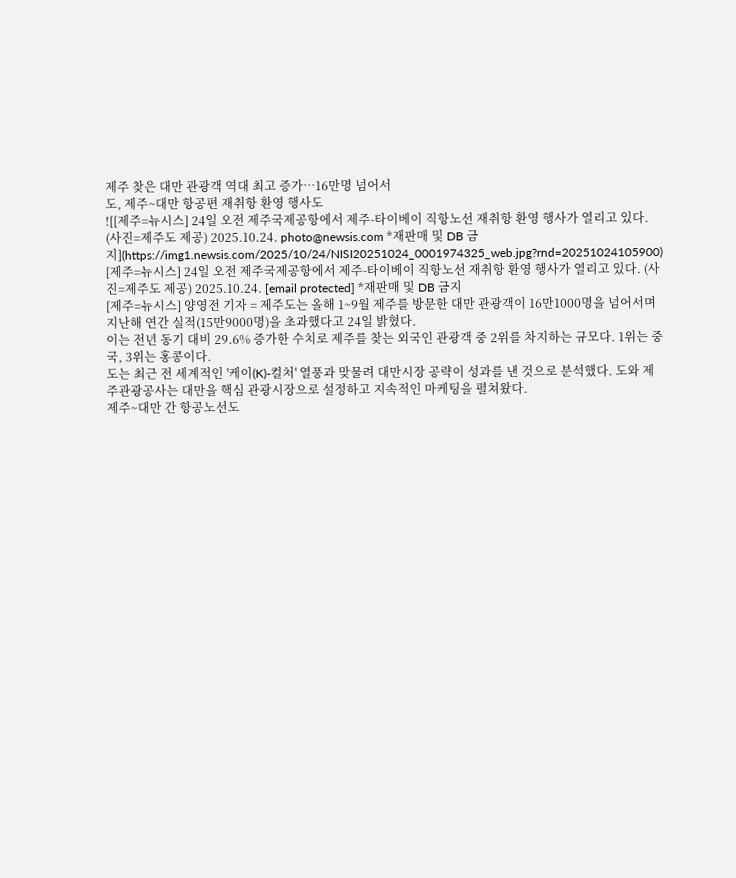제주 찾은 대만 관광객 역대 최고 증가…16만명 넘어서
도, 제주~대만 항공편 재취항 환영 행사도
![[제주=뉴시스] 24일 오전 제주국제공항에서 제주-타이베이 직항노선 재취항 환영 행사가 열리고 있다. (사진=제주도 제공) 2025.10.24. photo@newsis.com *재판매 및 DB 금지](https://img1.newsis.com/2025/10/24/NISI20251024_0001974325_web.jpg?rnd=20251024105900)
[제주=뉴시스] 24일 오전 제주국제공항에서 제주-타이베이 직항노선 재취항 환영 행사가 열리고 있다. (사진=제주도 제공) 2025.10.24. [email protected] *재판매 및 DB 금지
[제주=뉴시스] 양영전 기자 = 제주도는 올해 1~9월 제주를 방문한 대만 관광객이 16만1000명을 넘어서며 지난해 연간 실적(15만9000명)을 초과했다고 24일 밝혔다.
이는 전년 동기 대비 29.6% 증가한 수치로 제주를 찾는 외국인 관광객 중 2위를 차지하는 규모다. 1위는 중국, 3위는 홍콩이다.
도는 최근 전 세계적인 '케이(K)-컬처' 열풍과 맞물려 대만시장 공략이 성과를 낸 것으로 분석했다. 도와 제주관광공사는 대만을 핵심 관광시장으로 설정하고 지속적인 마케팅을 펼쳐왔다.
제주~대만 간 항공노선도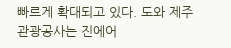빠르게 확대되고 있다. 도와 제주관광공사는 진에어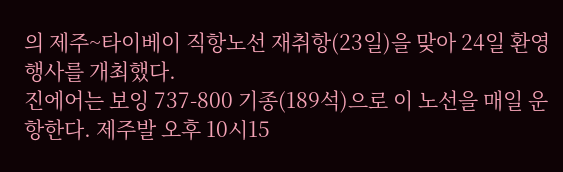의 제주~타이베이 직항노선 재취항(23일)을 맞아 24일 환영행사를 개최했다.
진에어는 보잉 737-800 기종(189석)으로 이 노선을 매일 운항한다. 제주발 오후 10시15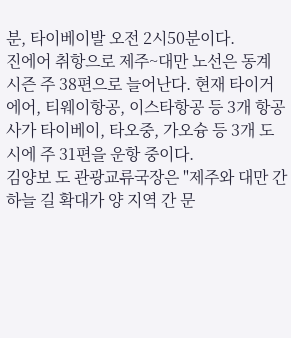분, 타이베이발 오전 2시50분이다.
진에어 취항으로 제주~대만 노선은 동계 시즌 주 38편으로 늘어난다. 현재 타이거에어, 티웨이항공, 이스타항공 등 3개 항공사가 타이베이, 타오중, 가오슝 등 3개 도시에 주 31편을 운항 중이다.
김양보 도 관광교류국장은 "제주와 대만 간 하늘 길 확대가 양 지역 간 문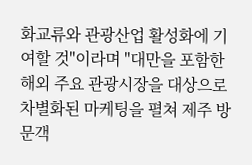화교류와 관광산업 활성화에 기여할 것"이라며 "대만을 포함한 해외 주요 관광시장을 대상으로 차별화된 마케팅을 펼쳐 제주 방문객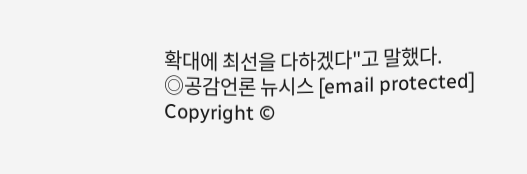확대에 최선을 다하겠다"고 말했다.
◎공감언론 뉴시스 [email protected]
Copyright ©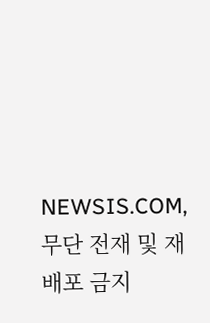NEWSIS.COM, 무단 전재 및 재배포 금지